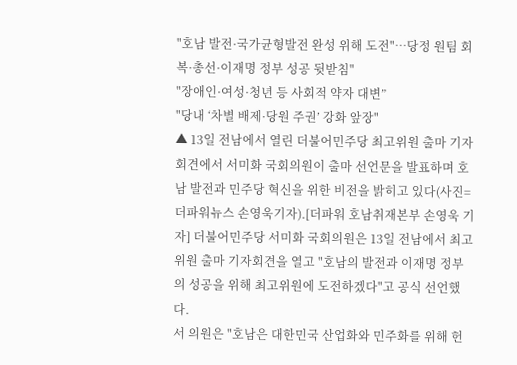"호남 발전·국가균형발전 완성 위해 도전"…당정 원팀 회복·총선·이재명 정부 성공 뒷받침"
"장애인·여성·청년 등 사회적 약자 대변”
"당내 ‘차별 배제·당원 주권’ 강화 앞장"
▲ 13일 전남에서 열린 더불어민주당 최고위원 출마 기자회견에서 서미화 국회의원이 출마 선언문을 발표하며 호남 발전과 민주당 혁신을 위한 비전을 밝히고 있다(사진=더파워뉴스 손영욱기자).[더파워 호남취재본부 손영욱 기자] 더불어민주당 서미화 국회의원은 13일 전남에서 최고위원 출마 기자회견을 열고 "호남의 발전과 이재명 정부의 성공을 위해 최고위원에 도전하겠다"고 공식 선언했다.
서 의원은 "호남은 대한민국 산업화와 민주화를 위해 헌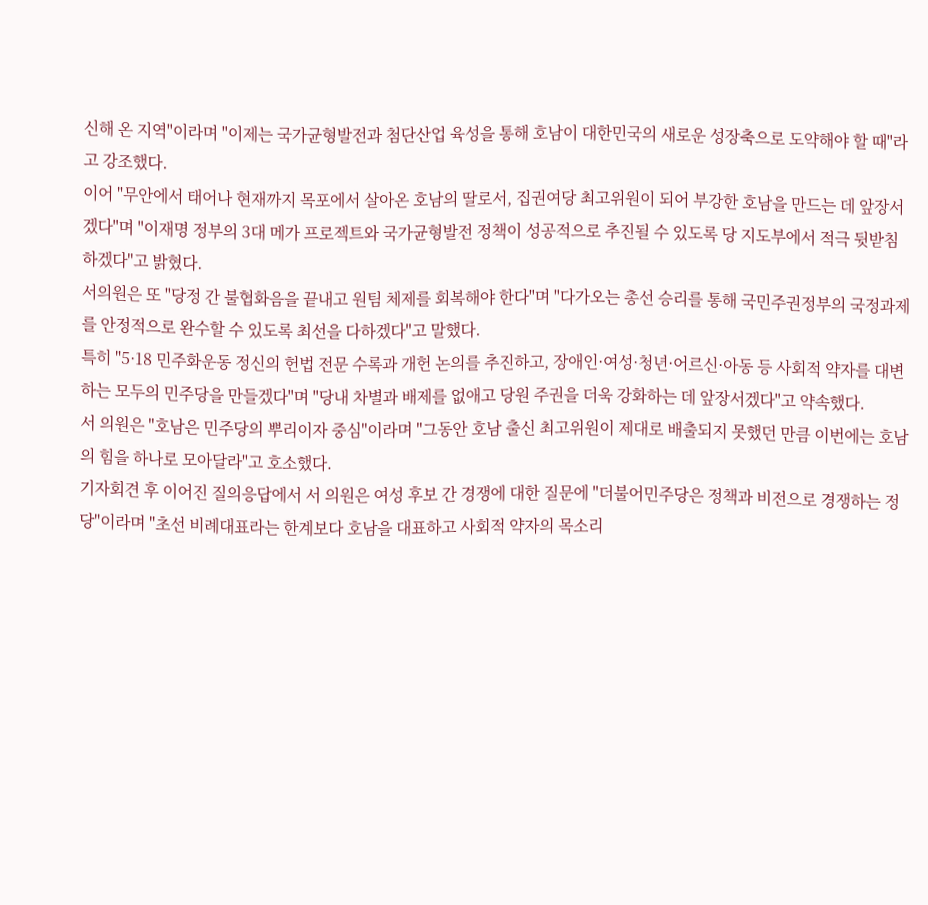신해 온 지역"이라며 "이제는 국가균형발전과 첨단산업 육성을 통해 호남이 대한민국의 새로운 성장축으로 도약해야 할 때"라고 강조했다.
이어 "무안에서 태어나 현재까지 목포에서 살아온 호남의 딸로서, 집권여당 최고위원이 되어 부강한 호남을 만드는 데 앞장서겠다"며 "이재명 정부의 3대 메가 프로젝트와 국가균형발전 정책이 성공적으로 추진될 수 있도록 당 지도부에서 적극 뒷받침하겠다"고 밝혔다.
서의원은 또 "당정 간 불협화음을 끝내고 원팀 체제를 회복해야 한다"며 "다가오는 총선 승리를 통해 국민주권정부의 국정과제를 안정적으로 완수할 수 있도록 최선을 다하겠다"고 말했다.
특히 "5·18 민주화운동 정신의 헌법 전문 수록과 개헌 논의를 추진하고, 장애인·여성·청년·어르신·아동 등 사회적 약자를 대변하는 모두의 민주당을 만들겠다"며 "당내 차별과 배제를 없애고 당원 주권을 더욱 강화하는 데 앞장서겠다"고 약속했다.
서 의원은 "호남은 민주당의 뿌리이자 중심"이라며 "그동안 호남 출신 최고위원이 제대로 배출되지 못했던 만큼 이번에는 호남의 힘을 하나로 모아달라"고 호소했다.
기자회견 후 이어진 질의응답에서 서 의원은 여성 후보 간 경쟁에 대한 질문에 "더불어민주당은 정책과 비전으로 경쟁하는 정당"이라며 "초선 비례대표라는 한계보다 호남을 대표하고 사회적 약자의 목소리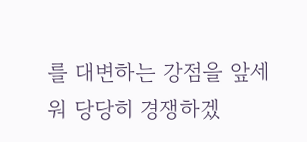를 대변하는 강점을 앞세워 당당히 경쟁하겠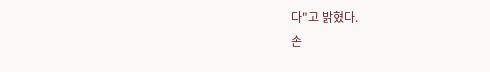다"고 밝혔다.
손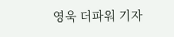영욱 더파워 기자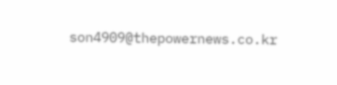son4909@thepowernews.co.kr